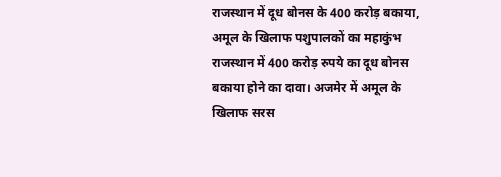राजस्थान में दूध बोनस के 400 करोड़ बकाया, अमूल के खिलाफ पशुपालकों का महाकुंभ
राजस्थान में 400 करोड़ रुपये का दूध बोनस बकाया होने का दावा। अजमेर में अमूल के खिलाफ सरस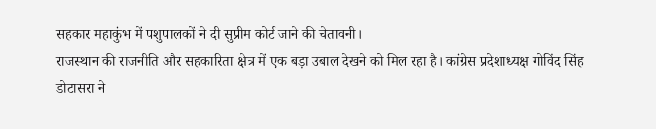सहकार महाकुंभ में पशुपालकों ने दी सुप्रीम कोर्ट जाने की चेतावनी।
राजस्थान की राजनीति और सहकारिता क्षेत्र में एक बड़ा उबाल देखने को मिल रहा है। कांग्रेस प्रदेशाध्यक्ष गोविंद सिंह डोटासरा ने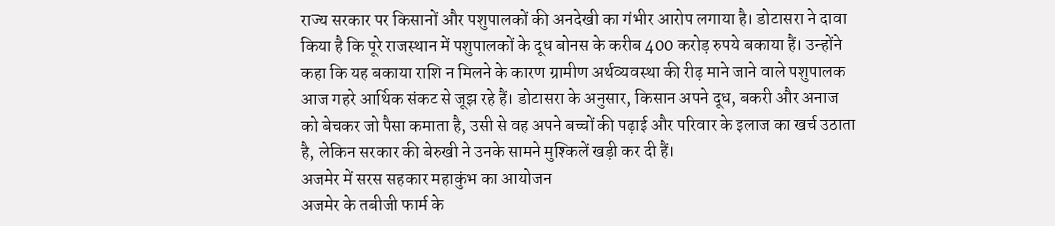राज्य सरकार पर किसानों और पशुपालकों की अनदेखी का गंभीर आरोप लगाया है। डोटासरा ने दावा किया है कि पूरे राजस्थान में पशुपालकों के दूध बोनस के करीब 400 करोड़ रुपये बकाया हैं। उन्होंने कहा कि यह बकाया राशि न मिलने के कारण ग्रामीण अर्थव्यवस्था की रीढ़ माने जाने वाले पशुपालक आज गहरे आर्थिक संकट से जूझ रहे हैं। डोटासरा के अनुसार, किसान अपने दूध, बकरी और अनाज को बेचकर जो पैसा कमाता है, उसी से वह अपने बच्चों की पढ़ाई और परिवार के इलाज का खर्च उठाता है, लेकिन सरकार की बेरुखी ने उनके सामने मुश्किलें खड़ी कर दी हैं।
अजमेर में सरस सहकार महाकुंभ का आयोजन
अजमेर के तबीजी फार्म के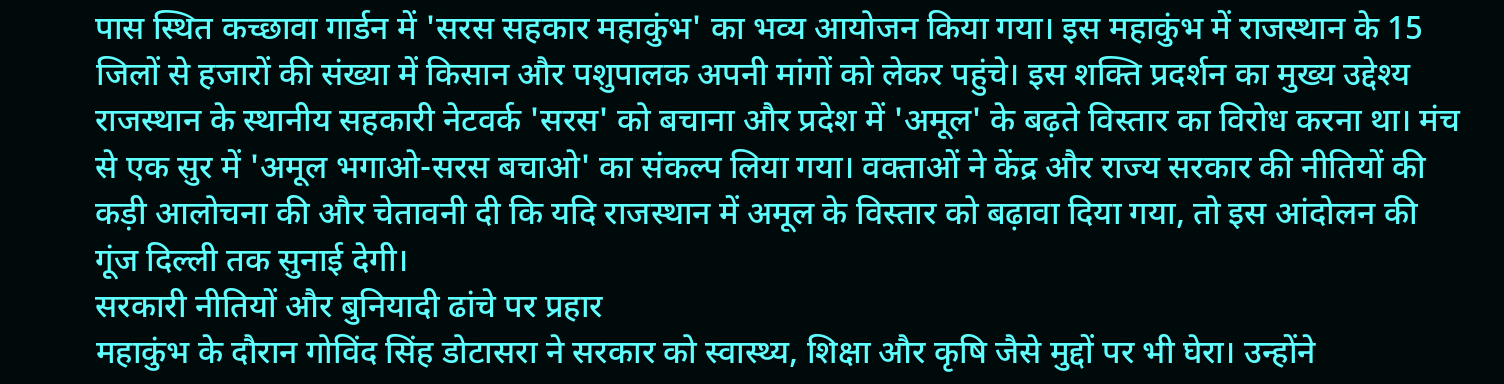पास स्थित कच्छावा गार्डन में 'सरस सहकार महाकुंभ' का भव्य आयोजन किया गया। इस महाकुंभ में राजस्थान के 15 जिलों से हजारों की संख्या में किसान और पशुपालक अपनी मांगों को लेकर पहुंचे। इस शक्ति प्रदर्शन का मुख्य उद्देश्य राजस्थान के स्थानीय सहकारी नेटवर्क 'सरस' को बचाना और प्रदेश में 'अमूल' के बढ़ते विस्तार का विरोध करना था। मंच से एक सुर में 'अमूल भगाओ-सरस बचाओ' का संकल्प लिया गया। वक्ताओं ने केंद्र और राज्य सरकार की नीतियों की कड़ी आलोचना की और चेतावनी दी कि यदि राजस्थान में अमूल के विस्तार को बढ़ावा दिया गया, तो इस आंदोलन की गूंज दिल्ली तक सुनाई देगी।
सरकारी नीतियों और बुनियादी ढांचे पर प्रहार
महाकुंभ के दौरान गोविंद सिंह डोटासरा ने सरकार को स्वास्थ्य, शिक्षा और कृषि जैसे मुद्दों पर भी घेरा। उन्होंने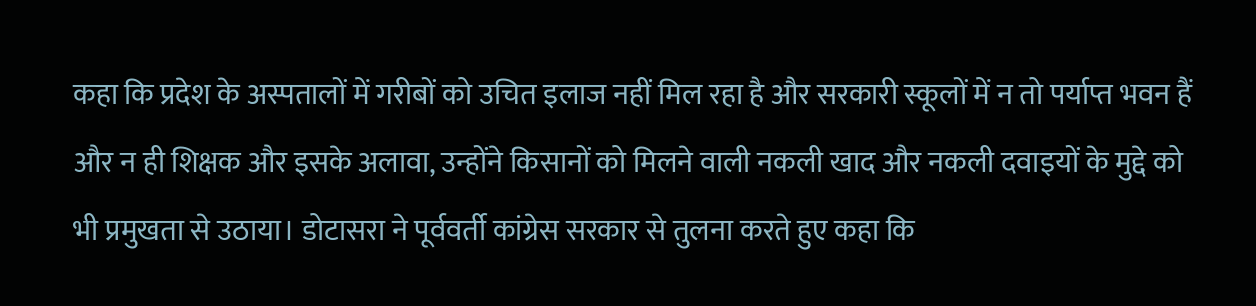कहा कि प्रदेश के अस्पतालों में गरीबों को उचित इलाज नहीं मिल रहा है और सरकारी स्कूलों में न तो पर्याप्त भवन हैं और न ही शिक्षक और इसके अलावा, उन्होंने किसानों को मिलने वाली नकली खाद और नकली दवाइयों के मुद्दे को भी प्रमुखता से उठाया। डोटासरा ने पूर्ववर्ती कांग्रेस सरकार से तुलना करते हुए कहा कि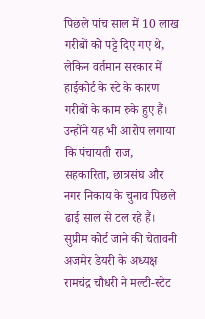पिछले पांच साल में 10 लाख गरीबों को पट्टे दिए गए थे, लेकिन वर्तमान सरकार में हाईकोर्ट के स्टे के कारण गरीबों के काम रुके हुए हैं। उन्होंने यह भी आरोप लगाया कि पंचायती राज, सहकारिता, छात्रसंघ और नगर निकाय के चुनाव पिछले ढाई साल से टल रहे हैं।
सुप्रीम कोर्ट जाने की चेतावनी
अजमेर डेयरी के अध्यक्ष रामचंद्र चौधरी ने मल्टी-स्टेट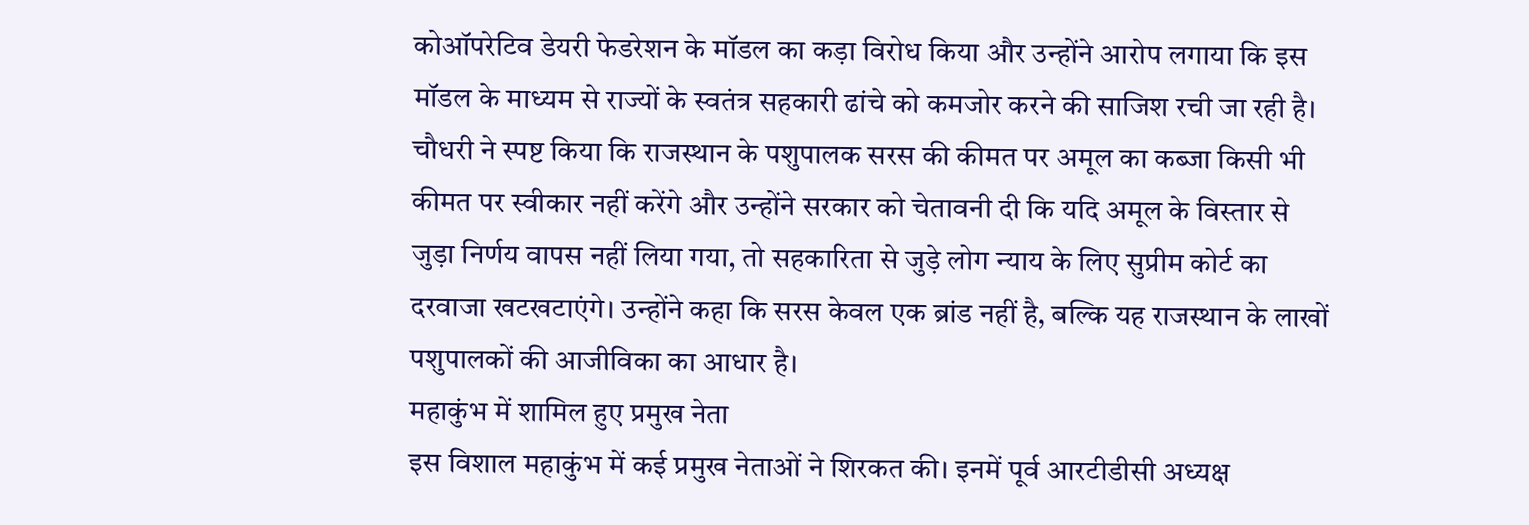कोऑपरेटिव डेयरी फेडरेशन के मॉडल का कड़ा विरोध किया और उन्होंने आरोप लगाया कि इस मॉडल के माध्यम से राज्यों के स्वतंत्र सहकारी ढांचे को कमजोर करने की साजिश रची जा रही है। चौधरी ने स्पष्ट किया कि राजस्थान के पशुपालक सरस की कीमत पर अमूल का कब्जा किसी भी कीमत पर स्वीकार नहीं करेंगे और उन्होंने सरकार को चेतावनी दी कि यदि अमूल के विस्तार से जुड़ा निर्णय वापस नहीं लिया गया, तो सहकारिता से जुड़े लोग न्याय के लिए सुप्रीम कोर्ट का दरवाजा खटखटाएंगे। उन्होंने कहा कि सरस केवल एक ब्रांड नहीं है, बल्कि यह राजस्थान के लाखों पशुपालकों की आजीविका का आधार है।
महाकुंभ में शामिल हुए प्रमुख नेता
इस विशाल महाकुंभ में कई प्रमुख नेताओं ने शिरकत की। इनमें पूर्व आरटीडीसी अध्यक्ष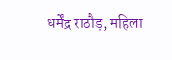धर्मेंद्र राठौड़, महिला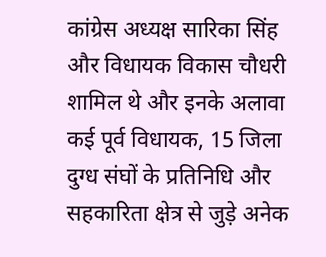कांग्रेस अध्यक्ष सारिका सिंह और विधायक विकास चौधरी शामिल थे और इनके अलावा कई पूर्व विधायक, 15 जिला दुग्ध संघों के प्रतिनिधि और सहकारिता क्षेत्र से जुड़े अनेक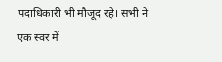पदाधिकारी भी मौजूद रहे। सभी ने एक स्वर में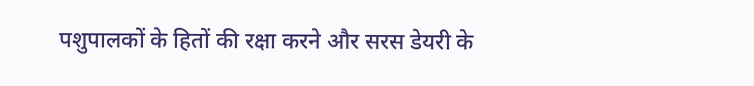पशुपालकों के हितों की रक्षा करने और सरस डेयरी के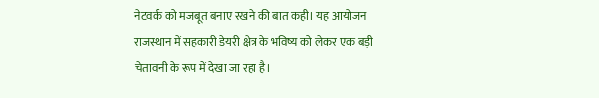नेटवर्क को मजबूत बनाए रखने की बात कही। यह आयोजन राजस्थान में सहकारी डेयरी क्षेत्र के भविष्य को लेकर एक बड़ी चेतावनी के रूप में देखा जा रहा है।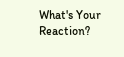What's Your Reaction?